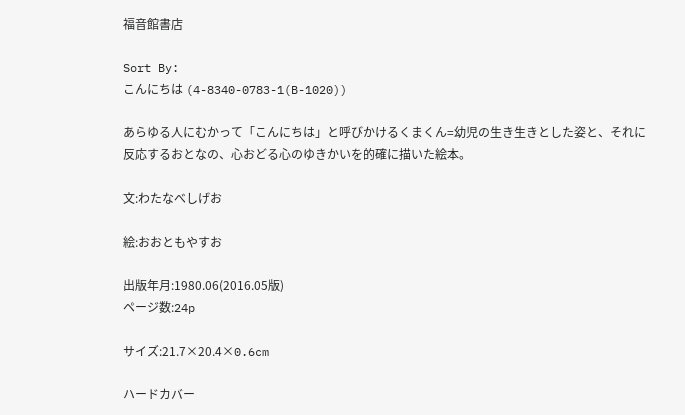福音館書店

Sort By:
こんにちは (4-8340-0783-1(B-1020))

あらゆる人にむかって「こんにちは」と呼びかけるくまくん=幼児の生き生きとした姿と、それに反応するおとなの、心おどる心のゆきかいを的確に描いた絵本。

文:わたなべしげお

絵:おおともやすお

出版年月:1980.06(2016.05版)
ページ数:24p

サイズ:21.7×20.4×0.6cm

ハードカバー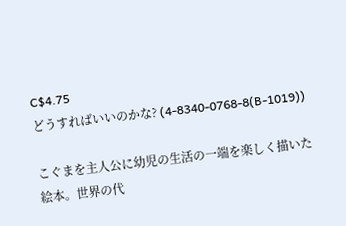C$4.75
どうすればいいのかな? (4-8340-0768-8(B-1019))

こぐまを主人公に幼児の生活の一端を楽しく描いた絵本。世界の代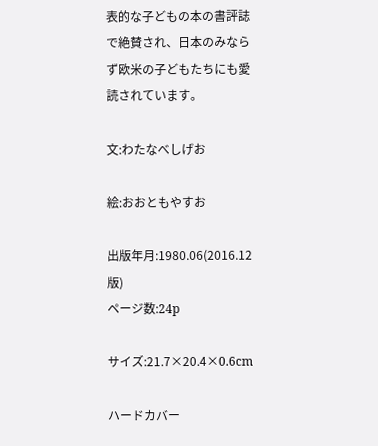表的な子どもの本の書評誌で絶賛され、日本のみならず欧米の子どもたちにも愛読されています。

文:わたなべしげお

絵:おおともやすお

出版年月:1980.06(2016.12版)
ページ数:24p

サイズ:21.7×20.4×0.6cm

ハードカバー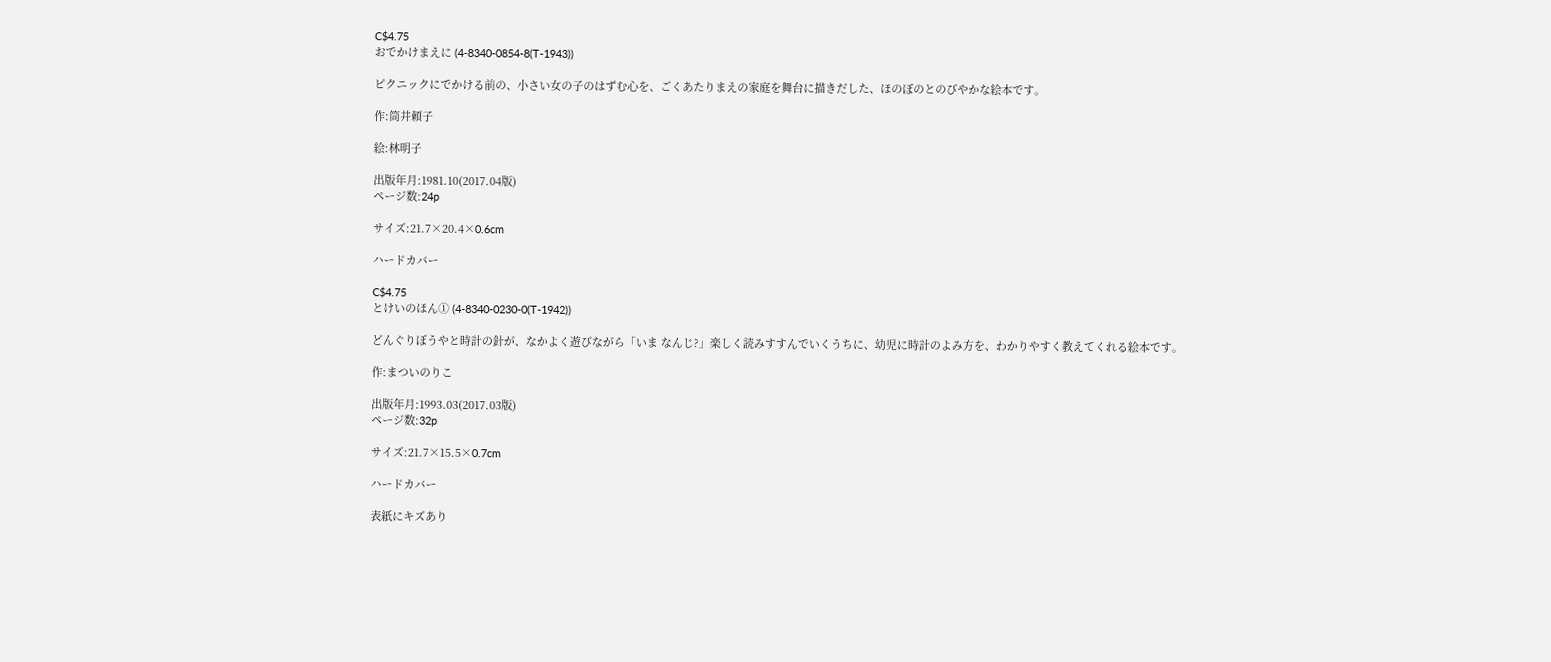C$4.75
おでかけまえに (4-8340-0854-8(T-1943))

ピクニックにでかける前の、小さい女の子のはずむ心を、ごくあたりまえの家庭を舞台に描きだした、ほのぼのとのびやかな絵本です。

作:筒井頼子

絵:林明子

出版年月:1981.10(2017.04版)
ページ数:24p

サイズ:21.7×20.4×0.6cm

ハードカバー

C$4.75
とけいのほん① (4-8340-0230-0(T-1942))

どんぐりぼうやと時計の針が、なかよく遊びながら「いま なんじ?」楽しく読みすすんでいくうちに、幼児に時計のよみ方を、わかりやすく教えてくれる絵本です。

作:まついのりこ

出版年月:1993.03(2017.03版)
ページ数:32p

サイズ:21.7×15.5×0.7cm

ハードカバー

表紙にキズあり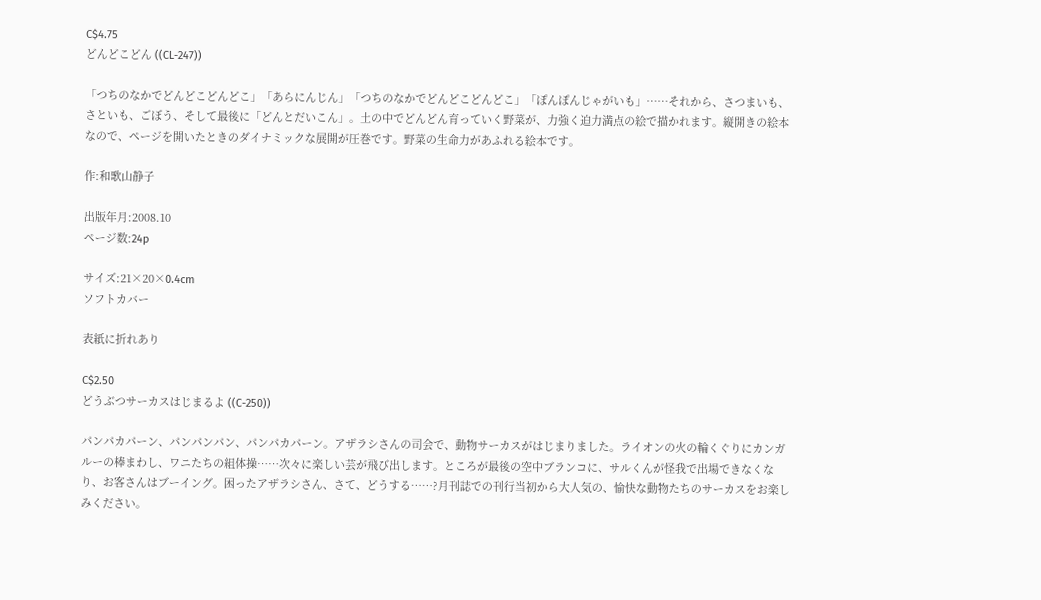C$4.75
どんどこどん ((CL-247))

「つちのなかでどんどこどんどこ」「あらにんじん」「つちのなかでどんどこどんどこ」「ぽんぽんじゃがいも」……それから、さつまいも、さといも、ごぼう、そして最後に「どんとだいこん」。土の中でどんどん育っていく野菜が、力強く迫力満点の絵で描かれます。縦開きの絵本なので、ページを開いたときのダイナミックな展開が圧巻です。野菜の生命力があふれる絵本です。

作:和歌山静子

出版年月:2008.10
ページ数:24p

サイズ:21×20×0.4cm
ソフトカバー

表紙に折れあり

C$2.50
どうぶつサーカスはじまるよ ((C-250))

パンパカパーン、パンパンパン、パンパカパーン。アザラシさんの司会で、動物サーカスがはじまりました。ライオンの火の輪くぐりにカンガルーの棒まわし、ワニたちの組体操……次々に楽しい芸が飛び出します。ところが最後の空中ブランコに、サルくんが怪我で出場できなくなり、お客さんはブーイング。困ったアザラシさん、さて、どうする……?月刊誌での刊行当初から大人気の、愉快な動物たちのサーカスをお楽しみください。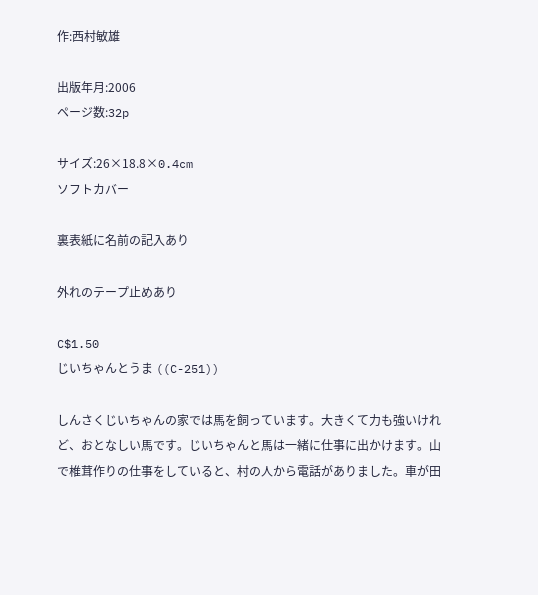作:西村敏雄

出版年月:2006
ページ数:32p

サイズ:26×18.8×0.4cm
ソフトカバー

裏表紙に名前の記入あり

外れのテープ止めあり

C$1.50
じいちゃんとうま ((C-251))

しんさくじいちゃんの家では馬を飼っています。大きくて力も強いけれど、おとなしい馬です。じいちゃんと馬は一緒に仕事に出かけます。山で椎茸作りの仕事をしていると、村の人から電話がありました。車が田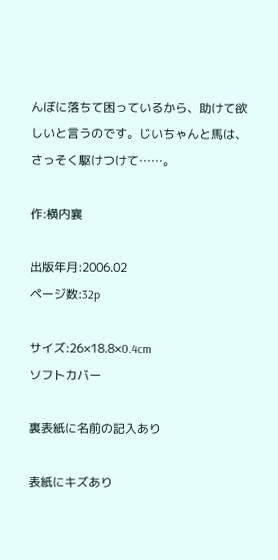んぼに落ちて困っているから、助けて欲しいと言うのです。じいちゃんと馬は、さっそく駆けつけて……。

作:横内襄

出版年月:2006.02
ページ数:32p

サイズ:26×18.8×0.4cm
ソフトカバー

裏表紙に名前の記入あり

表紙にキズあり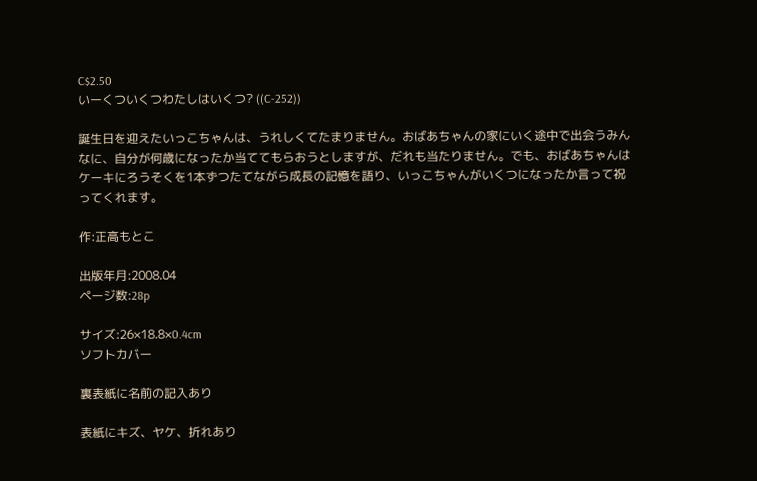C$2.50
いーくついくつわたしはいくつ? ((C-252))

誕生日を迎えたいっこちゃんは、うれしくてたまりません。おばあちゃんの家にいく途中で出会うみんなに、自分が何歳になったか当ててもらおうとしますが、だれも当たりません。でも、おばあちゃんはケーキにろうそくを1本ずつたてながら成長の記憶を語り、いっこちゃんがいくつになったか言って祝ってくれます。

作:正高もとこ

出版年月:2008.04
ページ数:28p

サイズ:26×18.8×0.4cm
ソフトカバー

裏表紙に名前の記入あり

表紙にキズ、ヤケ、折れあり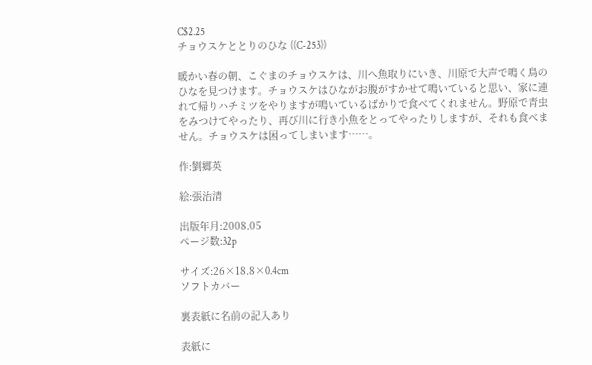C$2.25
チョウスケととりのひな ((C-253))

暖かい春の朝、こぐまのチョウスケは、川へ魚取りにいき、川原で大声で鳴く鳥のひなを見つけます。チョウスケはひながお腹がすかせて鳴いていると思い、家に連れて帰りハチミツをやりますが鳴いているばかりで食べてくれません。野原で青虫をみつけてやったり、再び川に行き小魚をとってやったりしますが、それも食べません。チョウスケは困ってしまいます……。

作:劉郷英

絵:張治清

出版年月:2008.05
ページ数:32p

サイズ:26×18.8×0.4cm
ソフトカバー

裏表紙に名前の記入あり

表紙に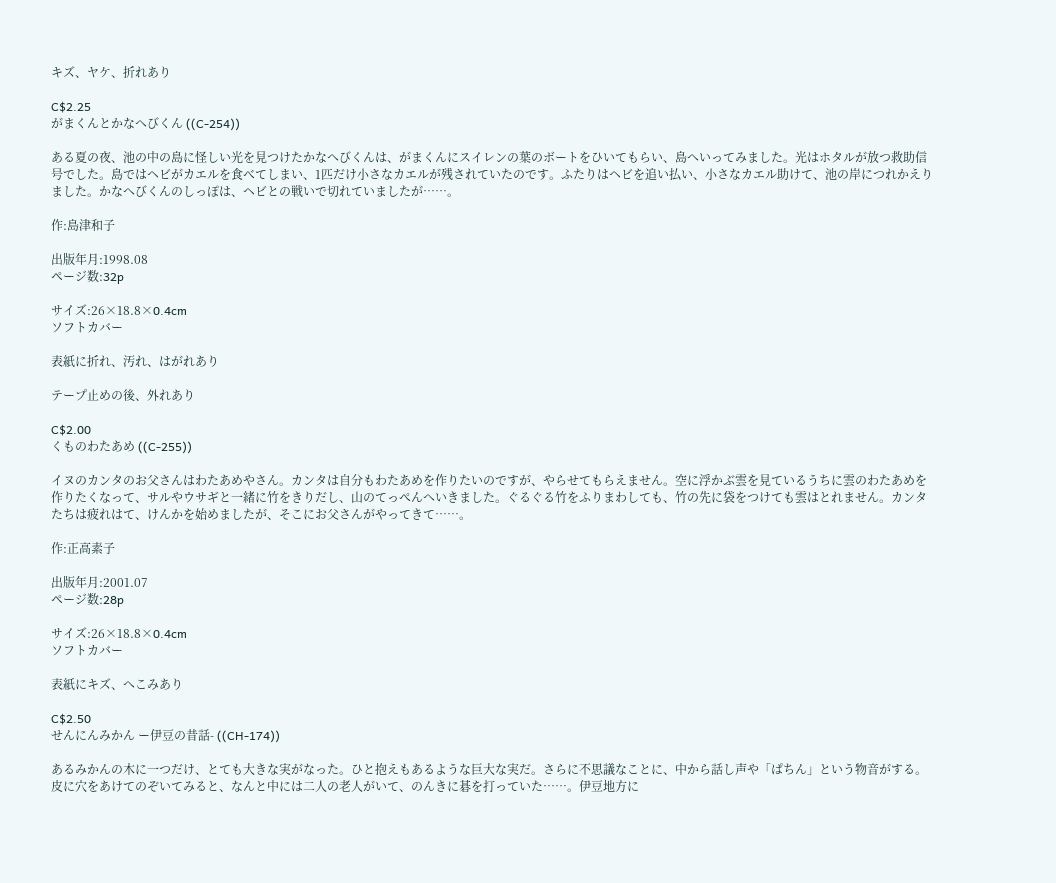キズ、ヤケ、折れあり

C$2.25
がまくんとかなへびくん ((C-254))

ある夏の夜、池の中の島に怪しい光を見つけたかなへびくんは、がまくんにスイレンの葉のボートをひいてもらい、島へいってみました。光はホタルが放つ救助信号でした。島ではヘビがカエルを食べてしまい、1匹だけ小さなカエルが残されていたのです。ふたりはヘビを追い払い、小さなカエル助けて、池の岸につれかえりました。かなへびくんのしっぽは、ヘビとの戦いで切れていましたが……。

作:島津和子

出版年月:1998.08
ページ数:32p

サイズ:26×18.8×0.4cm
ソフトカバー

表紙に折れ、汚れ、はがれあり

テープ止めの後、外れあり

C$2.00
くものわたあめ ((C-255))

イヌのカンタのお父さんはわたあめやさん。カンタは自分もわたあめを作りたいのですが、やらせてもらえません。空に浮かぶ雲を見ているうちに雲のわたあめを作りたくなって、サルやウサギと一緒に竹をきりだし、山のてっぺんへいきました。ぐるぐる竹をふりまわしても、竹の先に袋をつけても雲はとれません。カンタたちは疲れはて、けんかを始めましたが、そこにお父さんがやってきて……。

作:正高素子

出版年月:2001.07
ページ数:28p

サイズ:26×18.8×0.4cm
ソフトカバー

表紙にキズ、へこみあり

C$2.50
せんにんみかん ー伊豆の昔話- ((CH-174))

あるみかんの木に一つだけ、とても大きな実がなった。ひと抱えもあるような巨大な実だ。さらに不思議なことに、中から話し声や「ぱちん」という物音がする。皮に穴をあけてのぞいてみると、なんと中には二人の老人がいて、のんきに碁を打っていた……。伊豆地方に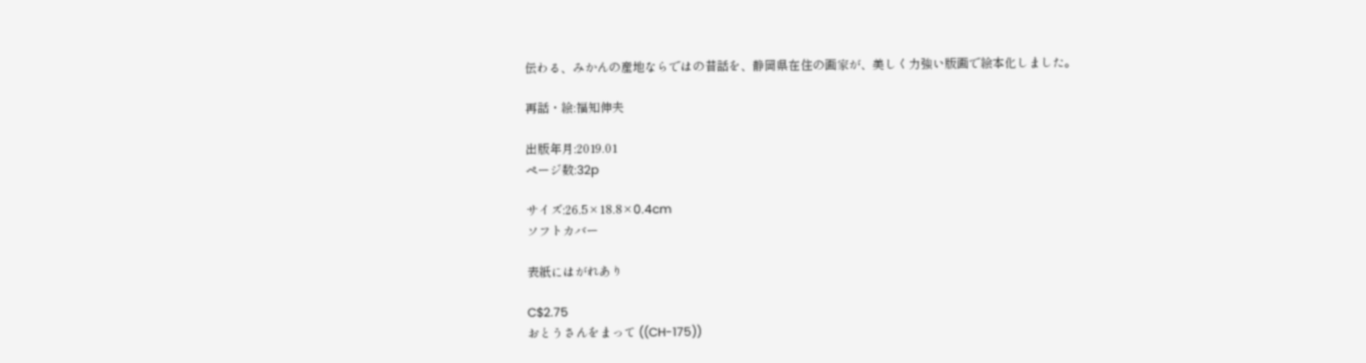伝わる、みかんの産地ならではの昔話を、静岡県在住の画家が、美しく力強い版画で絵本化しました。

再話・絵:福知伸夫

出版年月:2019.01
ページ数:32p

サイズ:26.5×18.8×0.4cm
ソフトカバー

表紙にはがれあり

C$2.75
おとうさんをまって ((CH-175))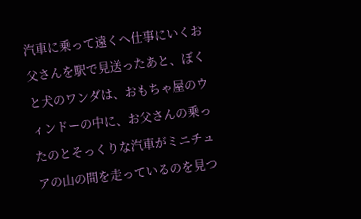汽車に乗って遠くへ仕事にいくお父さんを駅で見送ったあと、ぼくと犬のワンダは、おもちゃ屋のウィンドーの中に、お父さんの乗ったのとそっくりな汽車がミニチュアの山の間を走っているのを見つ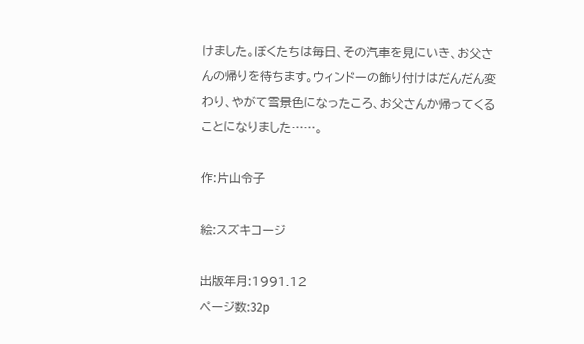けました。ぼくたちは毎日、その汽車を見にいき、お父さんの帰りを待ちます。ウィンドーの飾り付けはだんだん変わり、やがて雪景色になったころ、お父さんか帰ってくることになりました……。

作:片山令子

絵:スズキコージ

出版年月:1991.12
ページ数:32p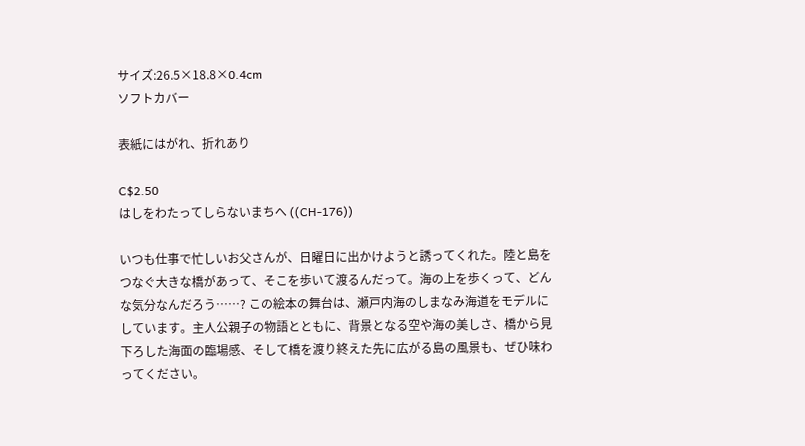サイズ:26.5×18.8×0.4cm
ソフトカバー

表紙にはがれ、折れあり

C$2.50
はしをわたってしらないまちへ ((CH-176))

いつも仕事で忙しいお父さんが、日曜日に出かけようと誘ってくれた。陸と島をつなぐ大きな橋があって、そこを歩いて渡るんだって。海の上を歩くって、どんな気分なんだろう……? この絵本の舞台は、瀬戸内海のしまなみ海道をモデルにしています。主人公親子の物語とともに、背景となる空や海の美しさ、橋から見下ろした海面の臨場感、そして橋を渡り終えた先に広がる島の風景も、ぜひ味わってください。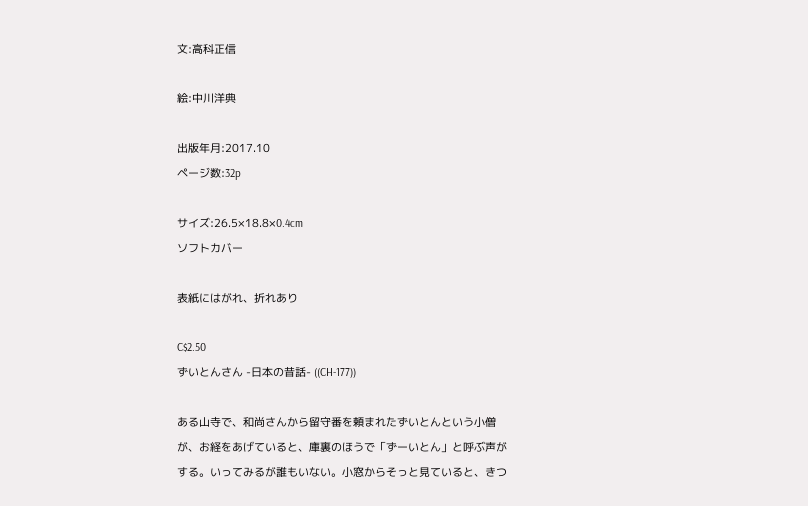文:高科正信

絵:中川洋典

出版年月:2017.10
ページ数:32p

サイズ:26.5×18.8×0.4cm
ソフトカバー

表紙にはがれ、折れあり

C$2.50
ずいとんさん -日本の昔話- ((CH-177))

ある山寺で、和尚さんから留守番を頼まれたずいとんという小僧が、お経をあげていると、庫裏のほうで「ずーいとん」と呼ぶ声がする。いってみるが誰もいない。小窓からそっと見ていると、きつ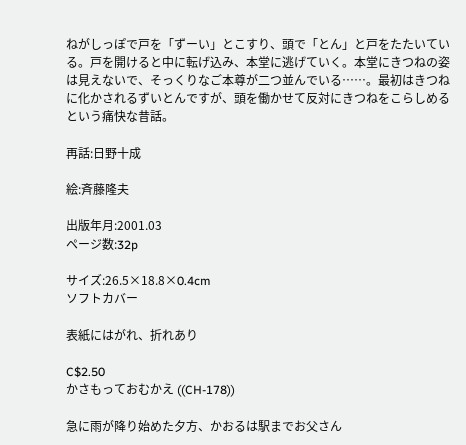ねがしっぽで戸を「ずーい」とこすり、頭で「とん」と戸をたたいている。戸を開けると中に転げ込み、本堂に逃げていく。本堂にきつねの姿は見えないで、そっくりなご本尊が二つ並んでいる……。最初はきつねに化かされるずいとんですが、頭を働かせて反対にきつねをこらしめるという痛快な昔話。

再話:日野十成

絵:斉藤隆夫

出版年月:2001.03
ページ数:32p

サイズ:26.5×18.8×0.4cm
ソフトカバー

表紙にはがれ、折れあり

C$2.50
かさもっておむかえ ((CH-178))

急に雨が降り始めた夕方、かおるは駅までお父さん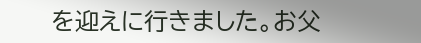を迎えに行きました。お父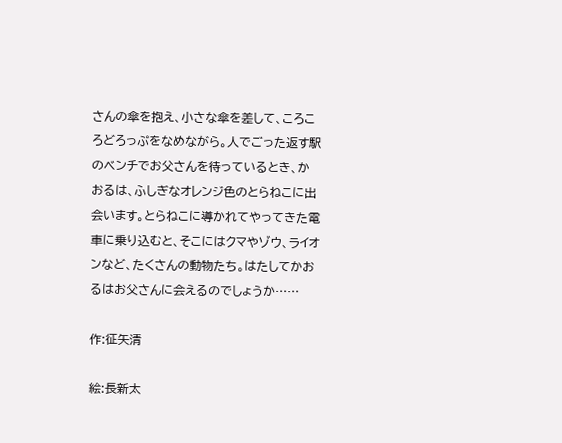さんの傘を抱え、小さな傘を差して、ころころどろっぷをなめながら。人でごった返す駅のベンチでお父さんを待っているとき、かおるは、ふしぎなオレンジ色のとらねこに出会います。とらねこに導かれてやってきた電車に乗り込むと、そこにはクマやゾウ、ライオンなど、たくさんの動物たち。はたしてかおるはお父さんに会えるのでしょうか……

作:征矢清

絵:長新太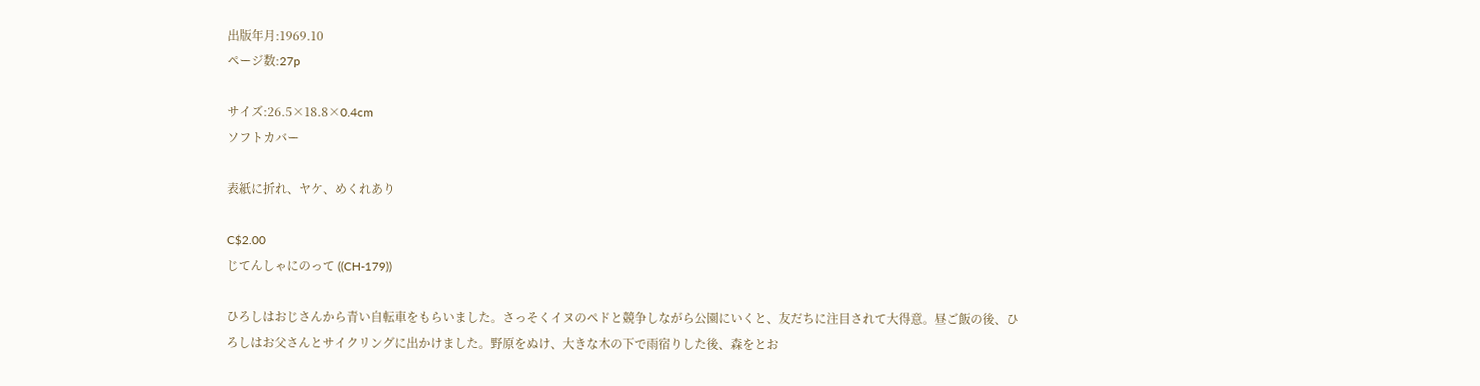出版年月:1969.10
ページ数:27p

サイズ:26.5×18.8×0.4cm
ソフトカバー

表紙に折れ、ヤケ、めくれあり

C$2.00
じてんしゃにのって ((CH-179))

ひろしはおじさんから青い自転車をもらいました。さっそくイヌのペドと競争しながら公園にいくと、友だちに注目されて大得意。昼ご飯の後、ひろしはお父さんとサイクリングに出かけました。野原をぬけ、大きな木の下で雨宿りした後、森をとお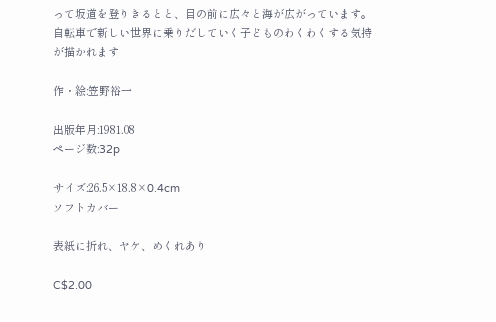って坂道を登りきるとと、目の前に広々と海が広がっています。自転車で新しい世界に乗りだしていく子どものわくわくする気持が描かれます

作・絵:笠野裕一

出版年月:1981.08
ページ数:32p

サイズ:26.5×18.8×0.4cm
ソフトカバー

表紙に折れ、ヤケ、めくれあり

C$2.00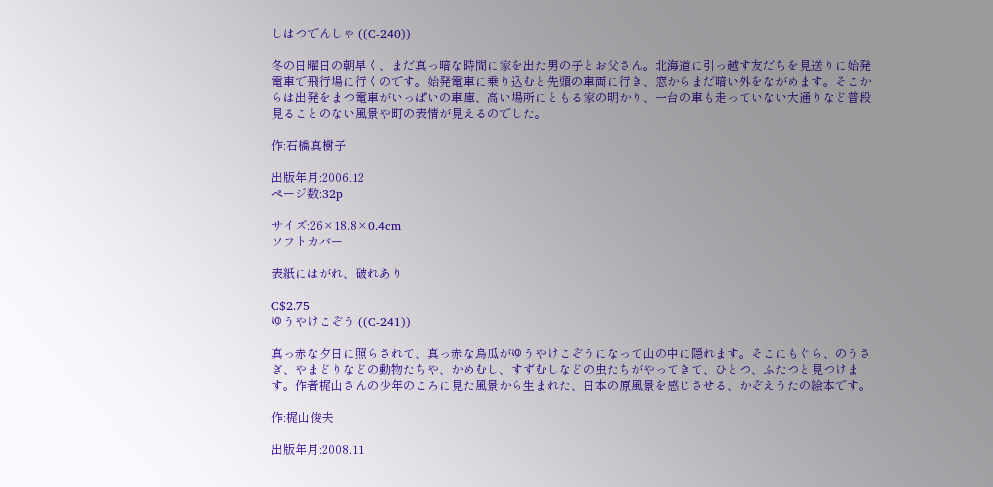しはつでんしゃ ((C-240))

冬の日曜日の朝早く、まだ真っ暗な時間に家を出た男の子とお父さん。北海道に引っ越す友だちを見送りに始発電車で飛行場に行くのです。始発電車に乗り込むと先頭の車両に行き、窓からまだ暗い外をながめます。そこからは出発をまつ電車がいっぱいの車庫、高い場所にともる家の明かり、一台の車も走っていない大通りなど普段見ることのない風景や町の表情が見えるのでした。

作:石橋真樹子

出版年月:2006.12
ページ数:32p

サイズ:26×18.8×0.4cm
ソフトカバー

表紙にはがれ、破れあり

C$2.75
ゆうやけこぞう ((C-241))

真っ赤な夕日に照らされて、真っ赤な烏瓜がゆうやけこぞうになって山の中に隠れます。そこにもぐら、のうさぎ、やまどりなどの動物たちや、かめむし、すずむしなどの虫たちがやってきて、ひとつ、ふたつと見つけます。作者梶山さんの少年のころに見た風景から生まれた、日本の原風景を感じさせる、かぞえうたの絵本です。

作:梶山俊夫

出版年月:2008.11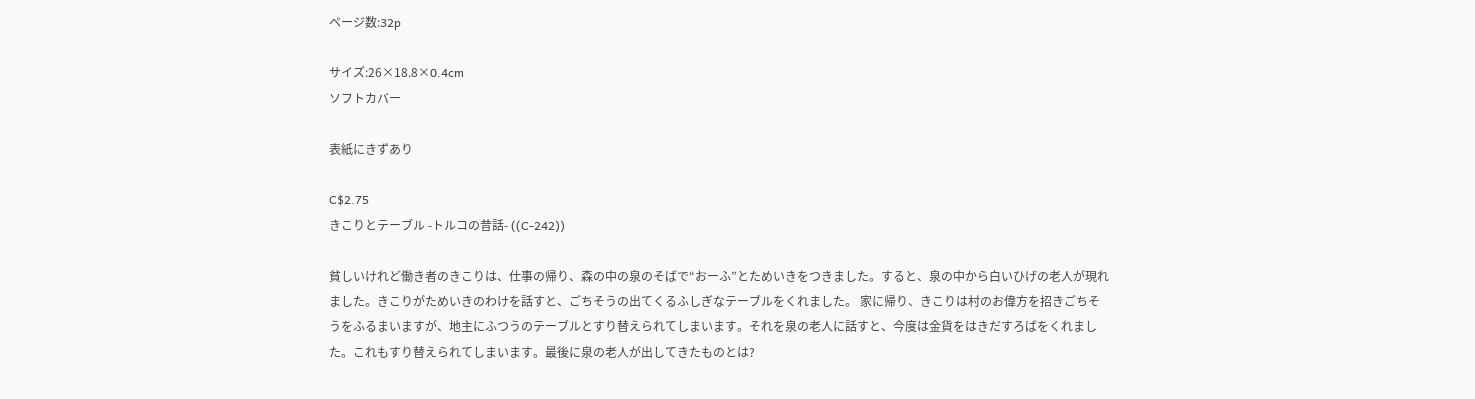ページ数:32p

サイズ:26×18.8×0.4cm
ソフトカバー

表紙にきずあり

C$2.75
きこりとテーブル -トルコの昔話- ((C-242))

貧しいけれど働き者のきこりは、仕事の帰り、森の中の泉のそばで“おーふ”とためいきをつきました。すると、泉の中から白いひげの老人が現れました。きこりがためいきのわけを話すと、ごちそうの出てくるふしぎなテーブルをくれました。 家に帰り、きこりは村のお偉方を招きごちそうをふるまいますが、地主にふつうのテーブルとすり替えられてしまいます。それを泉の老人に話すと、今度は金貨をはきだすろばをくれました。これもすり替えられてしまいます。最後に泉の老人が出してきたものとは?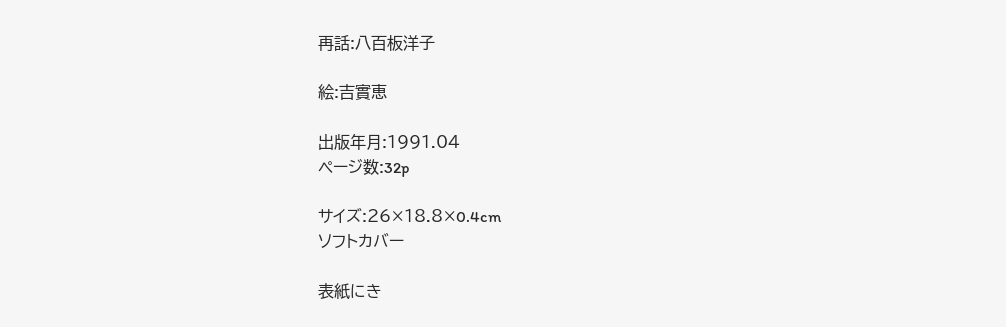再話:八百板洋子

絵:吉實恵

出版年月:1991.04
ページ数:32p

サイズ:26×18.8×0.4cm
ソフトカバー

表紙にき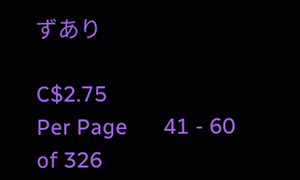ずあり

C$2.75
Per Page      41 - 60 of 326